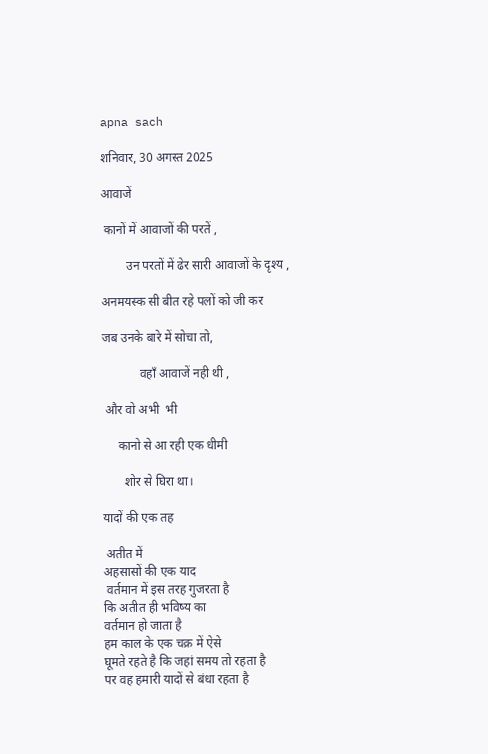apna sach

शनिवार, 30 अगस्त 2025

आवाजें

 कानों में आवाजों की परतें ,

        उन परतों में ढेर सारी आवाजों के दृश्य ,

अनमयस्क सी बीत रहे पलों को जी कर

जब उनके बारे में सोचा तो,

            वहाँ आवाजें नही थी ,

 और वो अभी  भी

     कानो से आ रही एक धीमी

       शोर से घिरा था।

यादों की एक तह

 अतीत में
अहसासों की एक याद
 वर्तमान में इस तरह गुजरता है
कि अतीत ही भविष्य का
वर्तमान हो जाता है
हम काल के एक चक्र में ऐसे
घूमते रहते है कि जहां समय तो रहता है
पर वह हमारी यादों से बंधा रहता है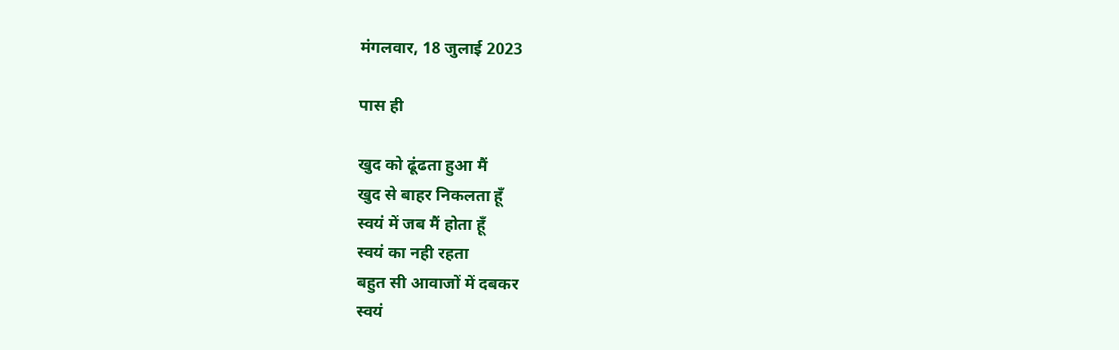मंगलवार, 18 जुलाई 2023

पास ही

खुद को ढूंढता हुआ मैं
खुद से बाहर निकलता हूँ
स्वयं में जब मैं होता हूँ
स्वयं का नही रहता
बहुत सी आवाजों में दबकर
स्वयं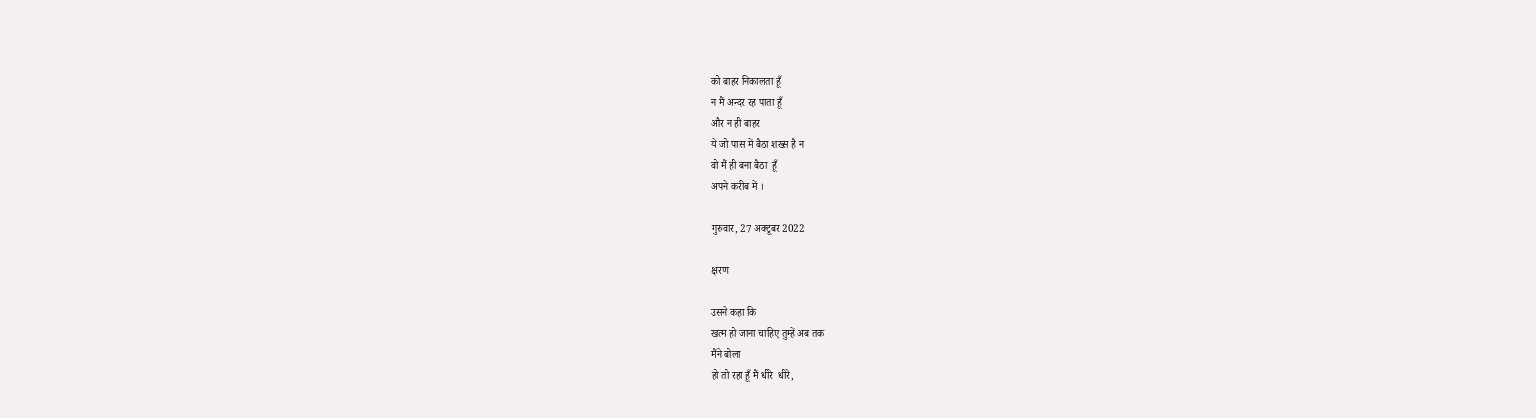को बाहर निकालता हूँ
न मैं अन्दर रह पाता हूँ
और न ही बाहर
ये जो पास में बैठा शख्स है न
वो मैं ही बना बैठा  हूँ
अपने करीब में ।

गुरुवार, 27 अक्टूबर 2022

क्षरण

उसने कहा कि
खत्म हो जाना चाहिए तुम्हें अब तक
मैंने बोला
हो तो रहा हूँ मैं धीरे  धीरे,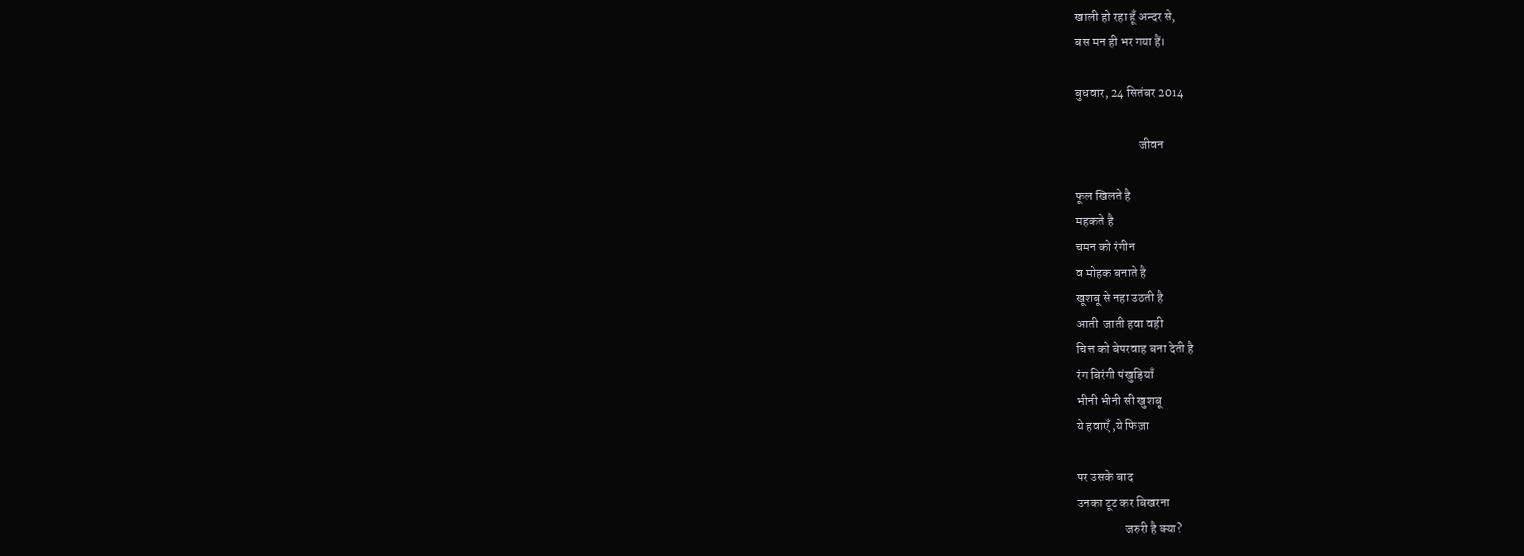खाली हो रहा हूँ अन्दर से,
बस मन ही भर गया हैं।

बुधवार, 24 सितंबर 2014

                         जीवन

फूल खिलते है
महकते है
चमन को रंगीन
व मोहक बनाते है
खूशबू से नहा उठती है
आती  जाती हवा वही
चित्त को बेपरवाह बना देती है
रंग बिरंगी पंखुड़ियाँ
भीनी भीनी सी खुशबू
ये हवाएँ ,ये फिज़ा

पर उसके बाद
उनका टूट कर बिखरना
                   जरुरी है क्या?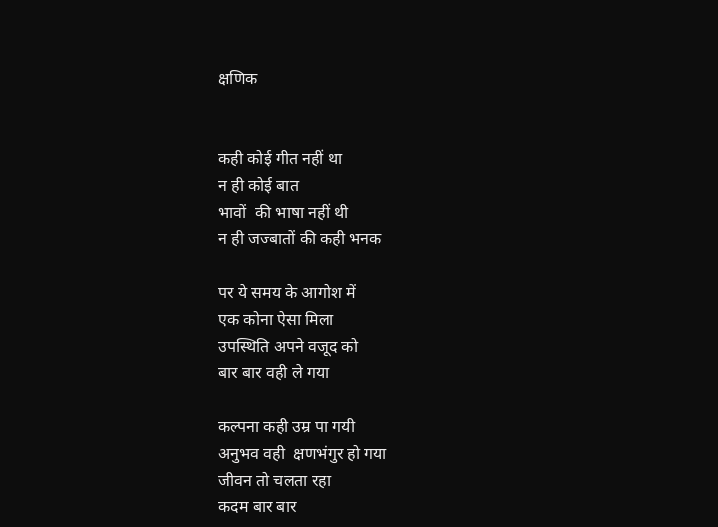क्षणिक


कही कोई गीत नहीं था
न ही कोई बात
भावों  की भाषा नहीं थी
न ही जज्बातों की कही भनक

पर ये समय के आगोश में
एक कोना ऐसा मिला
उपस्थिति अपने वजूद को
बार बार वही ले गया

कल्पना कही उम्र पा गयी
अनुभव वही  क्षणभंगुर हो गया
जीवन तो चलता रहा
कदम बार बार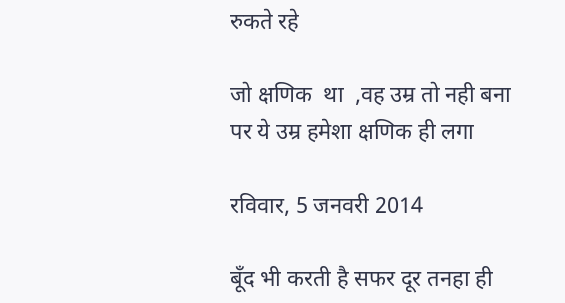रुकते रहे

जो क्षणिक  था  ,वह उम्र तो नही बना
पर ये उम्र हमेशा क्षणिक ही लगा

रविवार, 5 जनवरी 2014

बूँद भी करती है सफर दूर तनहा ही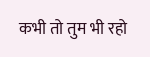कभी तो तुम भी रहो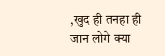,खुद ही तनहा ही
जान लोगे क्या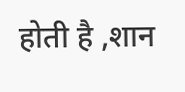होती है ,शान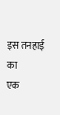इस तनहाई का
एक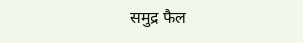समुद्र फैल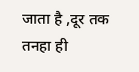जाता है ,दूर तक तनहा ही